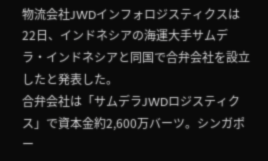物流会社JWDインフォロジスティクスは22日、インドネシアの海運大手サムデラ・インドネシアと同国で合弁会社を設立したと発表した。
合弁会社は「サムデラJWDロジスティクス」で資本金約2,600万バーツ。シンガポー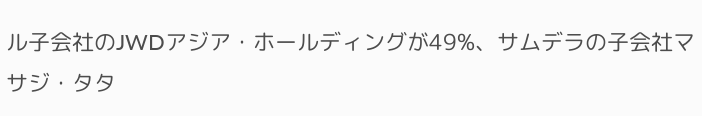ル子会社のJWDアジア・ホールディングが49%、サムデラの子会社マサジ・タタ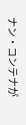ナン・コンテナが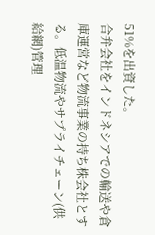51%を出資した。
合弁会社をインドネシアでの輸送や倉庫運営など物流事業の持ち株会社とする。低温物流やサプライチェーン(供給網)管理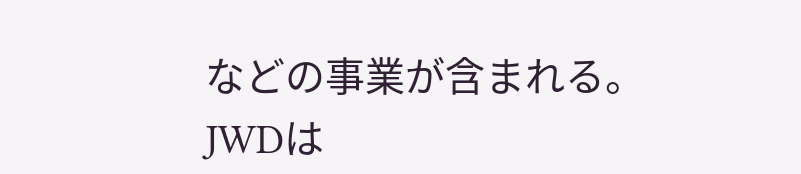などの事業が含まれる。
JWDは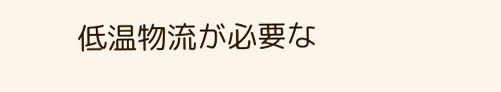低温物流が必要な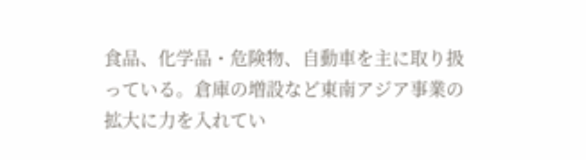食品、化学品・危険物、自動車を主に取り扱っている。倉庫の増設など東南アジア事業の拡大に力を入れてい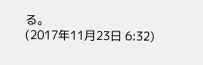る。
(2017年11月23日 6:32)